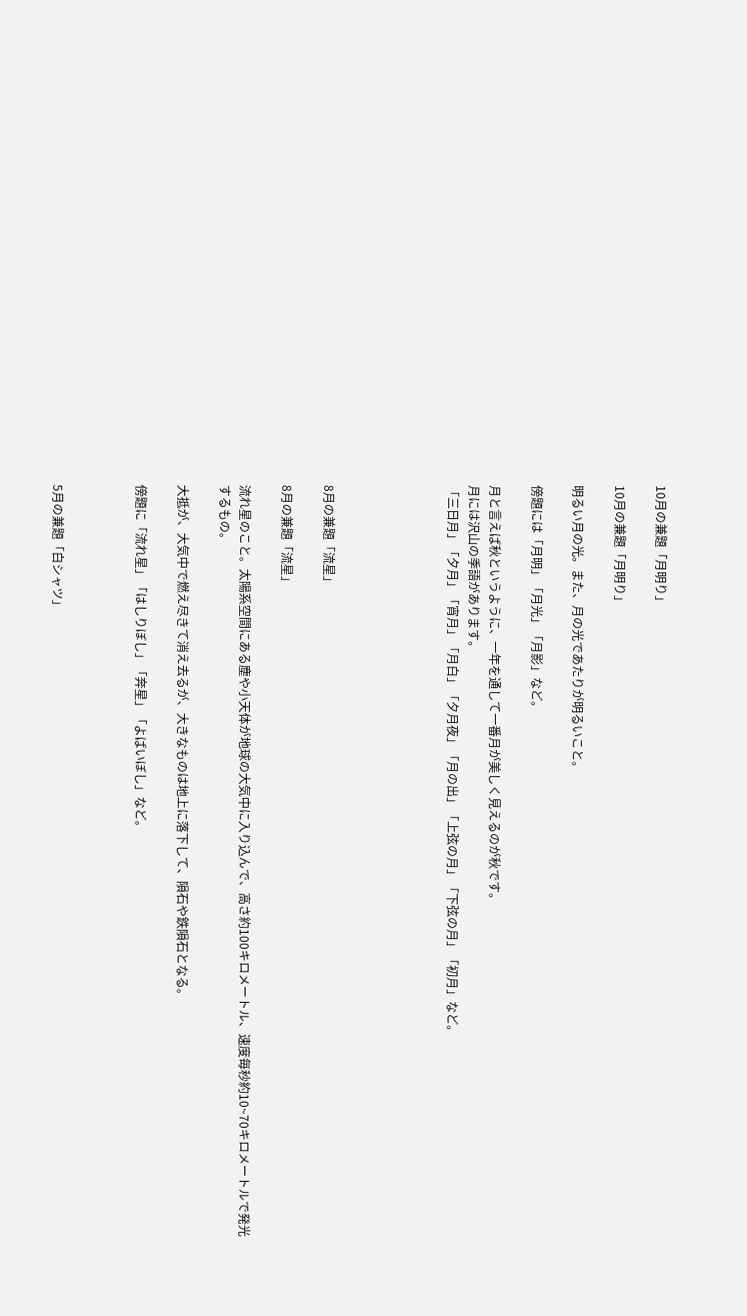10月の兼題「月明り」

10月の兼題「月明り」

明るい月の光。また、月の光であたりが明るいこと。

傍題には「月明」「月光」「月影」など。

月と言えば秋というように、一年を通して一番月が美しく見えるのが秋です。
月には沢山の季語があります。
「三日月」「夕月」「宵月」「月白」「夕月夜」「月の出」「上弦の月」「下弦の月」「初月」など。





8月の兼題「流星」

8月の兼題「流星」

流れ星のこと。太陽系空間にある塵や小天体が地球の大気中に入り込んで、高さ約100キロメートル、速度毎秒約10~70キロメートルで発光するもの。

大抵が、大気中で燃え尽きて消え去るが、大きなものは地上に落下して、隕石や鉄隕石となる。

傍題に「流れ星」「はしりぼし」「奔星」「よばいぼし」など。



5月の兼題「白シャツ」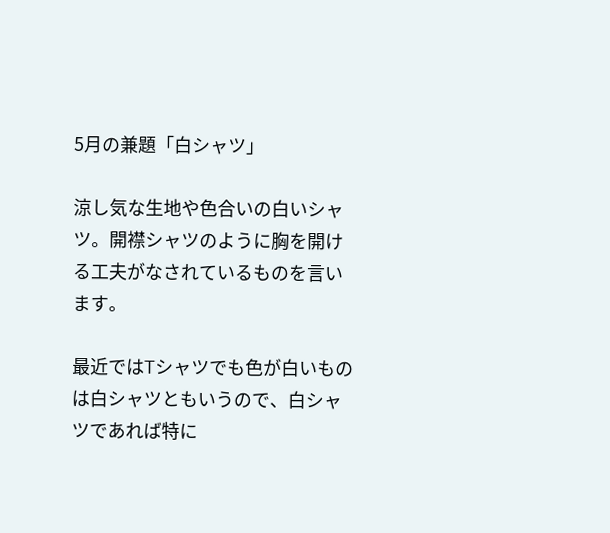5月の兼題「白シャツ」

涼し気な生地や色合いの白いシャツ。開襟シャツのように胸を開ける工夫がなされているものを言います。

最近ではTシャツでも色が白いものは白シャツともいうので、白シャツであれば特に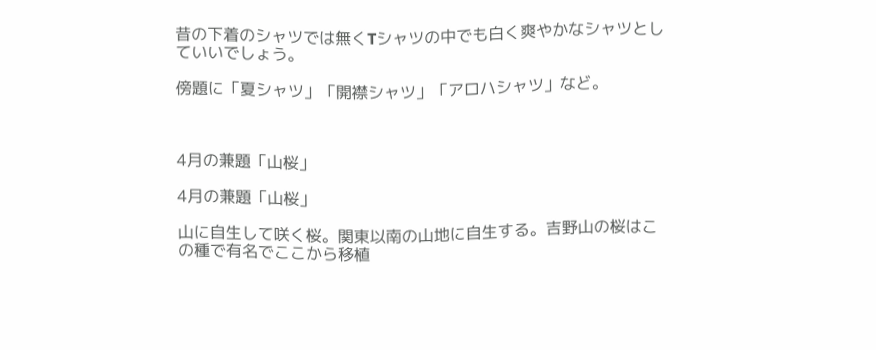昔の下着のシャツでは無くTシャツの中でも白く爽やかなシャツとしていいでしょう。

傍題に「夏シャツ」「開襟シャツ」「アロハシャツ」など。



4月の兼題「山桜」

4月の兼題「山桜」

山に自生して咲く桜。関東以南の山地に自生する。吉野山の桜はこの種で有名でここから移植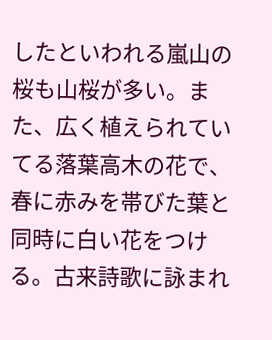したといわれる嵐山の桜も山桜が多い。また、広く植えられていてる落葉高木の花で、春に赤みを帯びた葉と同時に白い花をつける。古来詩歌に詠まれ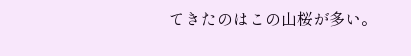てきたのはこの山桜が多い。